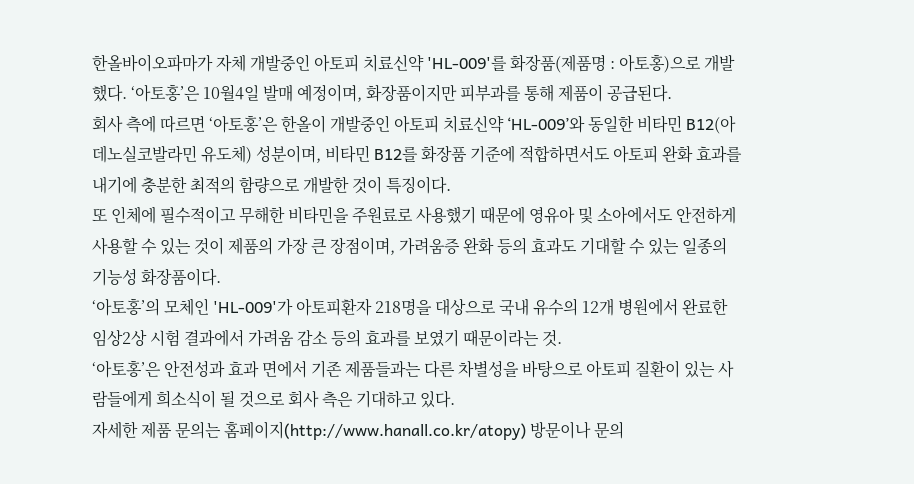한올바이오파마가 자체 개발중인 아토피 치료신약 'HL-009'를 화장품(제품명 : 아토홍)으로 개발했다. ‘아토홍’은 10월4일 발매 예정이며, 화장품이지만 피부과를 통해 제품이 공급된다.
회사 측에 따르면 ‘아토홍’은 한올이 개발중인 아토피 치료신약 ‘HL-009’와 동일한 비타민 B12(아데노실코발라민 유도체) 성분이며, 비타민 B12를 화장품 기준에 적합하면서도 아토피 완화 효과를 내기에 충분한 최적의 함량으로 개발한 것이 특징이다.
또 인체에 필수적이고 무해한 비타민을 주원료로 사용했기 때문에 영유아 및 소아에서도 안전하게 사용할 수 있는 것이 제품의 가장 큰 장점이며, 가려움증 완화 등의 효과도 기대할 수 있는 일종의 기능성 화장품이다.
‘아토홍’의 모체인 'HL-009'가 아토피환자 218명을 대상으로 국내 유수의 12개 병원에서 완료한 임상2상 시험 결과에서 가려움 감소 등의 효과를 보였기 때문이라는 것.
‘아토홍’은 안전성과 효과 면에서 기존 제품들과는 다른 차별성을 바탕으로 아토피 질환이 있는 사람들에게 희소식이 될 것으로 회사 측은 기대하고 있다.
자세한 제품 문의는 홈페이지(http://www.hanall.co.kr/atopy) 방문이나 문의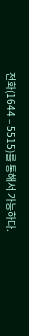전화(1644 – 5515)를 통해서 가능하다.